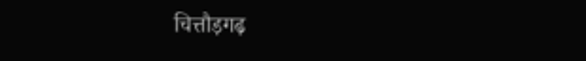चित्तौड़गढ़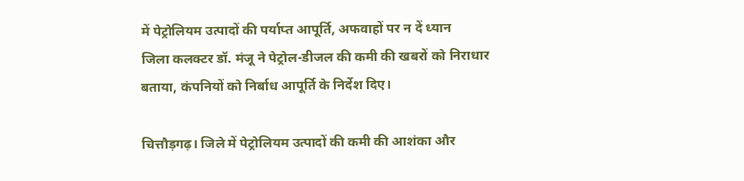में पेट्रोलियम उत्पादों की पर्याप्त आपूर्ति, अफवाहों पर न दें ध्यान
जिला कलक्टर डॉ. मंजू ने पेट्रोल-डीजल की कमी की खबरों को निराधार बताया, कंपनियों को निर्बाध आपूर्ति के निर्देश दिए।

चित्तौड़गढ़। जिले में पेट्रोलियम उत्पादों की कमी की आशंका और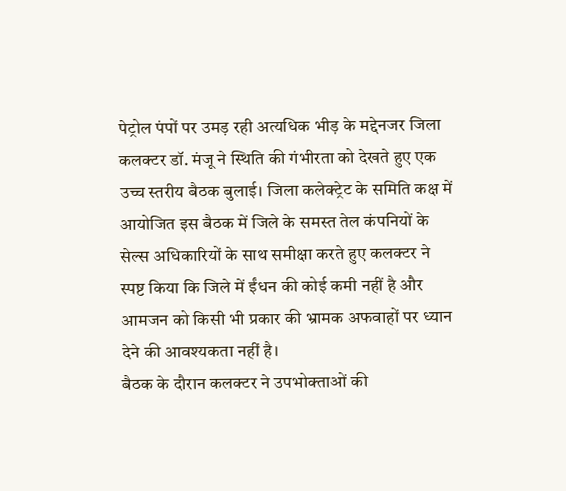पेट्रोल पंपों पर उमड़ रही अत्यधिक भीड़ के मद्देनजर जिला कलक्टर डॉ. मंजू ने स्थिति की गंभीरता को देखते हुए एक उच्च स्तरीय बैठक बुलाई। जिला कलेक्ट्रेट के समिति कक्ष में आयोजित इस बैठक में जिले के समस्त तेल कंपनियों के सेल्स अधिकारियों के साथ समीक्षा करते हुए कलक्टर ने स्पष्ट किया कि जिले में ईंधन की कोई कमी नहीं है और आमजन को किसी भी प्रकार की भ्रामक अफवाहों पर ध्यान देने की आवश्यकता नहीं है।
बैठक के दौरान कलक्टर ने उपभोक्ताओं की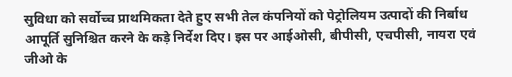सुविधा को सर्वोच्च प्राथमिकता देते हुए सभी तेल कंपनियों को पेट्रोलियम उत्पादों की निर्बाध आपूर्ति सुनिश्चित करने के कड़े निर्देश दिए। इस पर आईओसी, बीपीसी, एचपीसी, नायरा एवं जीओ के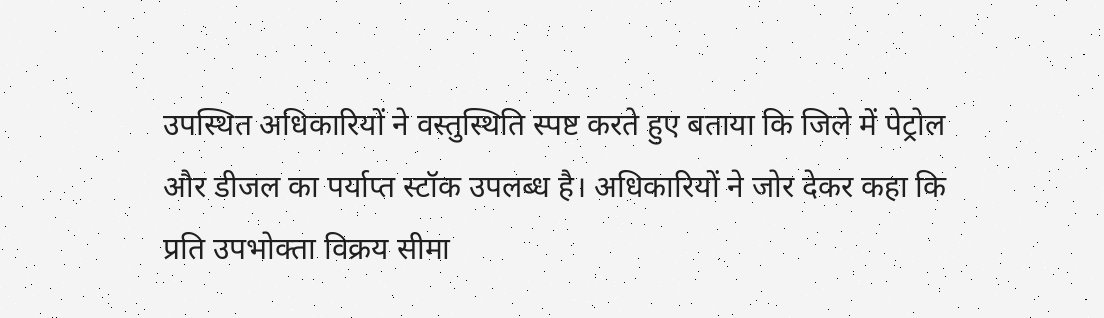उपस्थित अधिकारियों ने वस्तुस्थिति स्पष्ट करते हुए बताया कि जिले में पेट्रोल और डीजल का पर्याप्त स्टॉक उपलब्ध है। अधिकारियों ने जोर देकर कहा कि प्रति उपभोक्ता विक्रय सीमा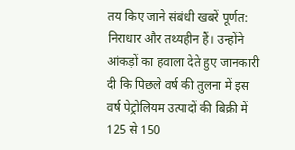तय किए जाने संबंधी खबरें पूर्णत: निराधार और तथ्यहीन हैं। उन्होंने आंकड़ों का हवाला देते हुए जानकारी दी कि पिछले वर्ष की तुलना में इस वर्ष पेट्रोलियम उत्पादों की बिक्री में 125 से 150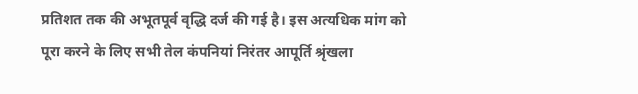प्रतिशत तक की अभूतपूर्व वृद्धि दर्ज की गई है। इस अत्यधिक मांग को पूरा करने के लिए सभी तेल कंपनियां निरंतर आपूर्ति श्रृंखला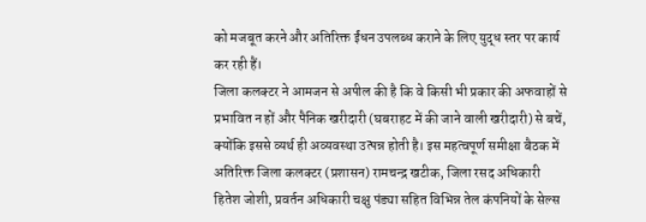को मजबूत करने और अतिरिक्त ईंधन उपलब्ध कराने के लिए युद्ध स्तर पर कार्य कर रही हैं।
जिला कलक्टर ने आमजन से अपील की है कि वे किसी भी प्रकार की अफवाहों से प्रभावित न हों और पैनिक खरीदारी (घबराहट में की जाने वाली खरीदारी) से बचें, क्योंकि इससे व्यर्थ ही अव्यवस्था उत्पन्न होती है। इस महत्वपूर्ण समीक्षा बैठक में अतिरिक्त जिला कलक्टर (प्रशासन) रामचन्द्र खटीक, जिला रसद अधिकारी हितेश जोशी, प्रवर्तन अधिकारी चक्षु पंड्या सहित विभिन्न तेल कंपनियों के सेल्स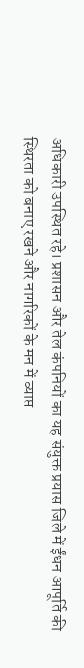अधिकारी उपस्थित रहे। प्रशासन और तेल कंपनियों का यह संयुक्त प्रयास जिले में ईंधन आपूर्ति की स्थिरता को बनाए रखने और नागरिकों के मन में व्याप्त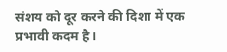संशय को दूर करने की दिशा में एक प्रभावी कदम है।